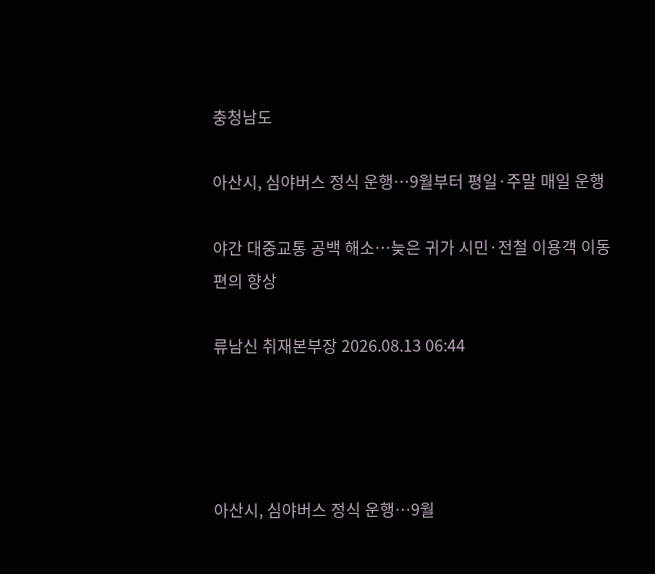충청남도

아산시, 심야버스 정식 운행…9월부터 평일·주말 매일 운행

야간 대중교통 공백 해소…늦은 귀가 시민·전철 이용객 이동 편의 향상

류남신 취재본부장 2026.08.13 06:44




아산시, 심야버스 정식 운행…9월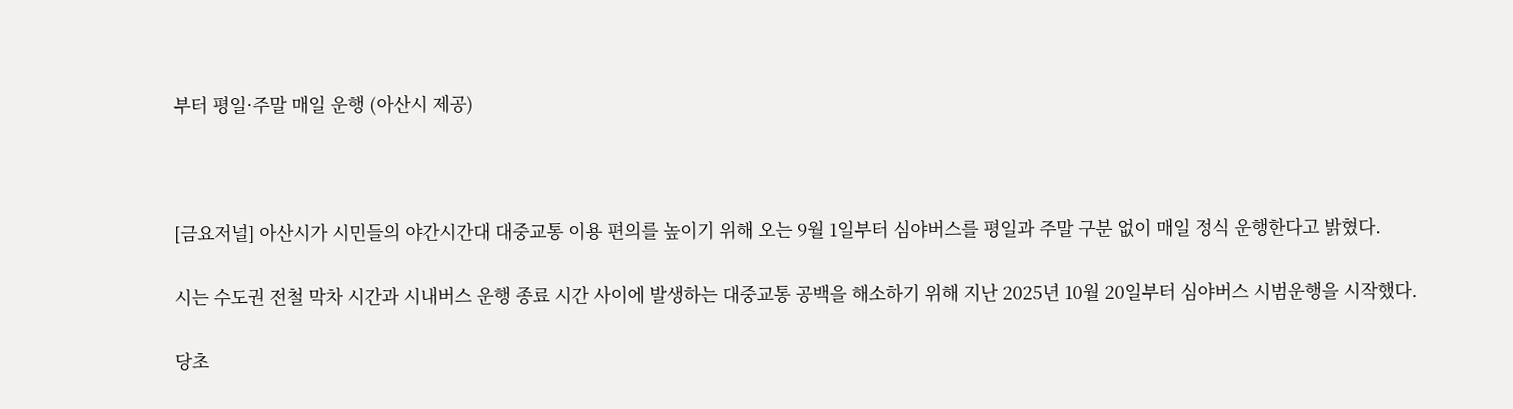부터 평일·주말 매일 운행 (아산시 제공)



[금요저널] 아산시가 시민들의 야간시간대 대중교통 이용 편의를 높이기 위해 오는 9월 1일부터 심야버스를 평일과 주말 구분 없이 매일 정식 운행한다고 밝혔다.

시는 수도권 전철 막차 시간과 시내버스 운행 종료 시간 사이에 발생하는 대중교통 공백을 해소하기 위해 지난 2025년 10월 20일부터 심야버스 시범운행을 시작했다.

당초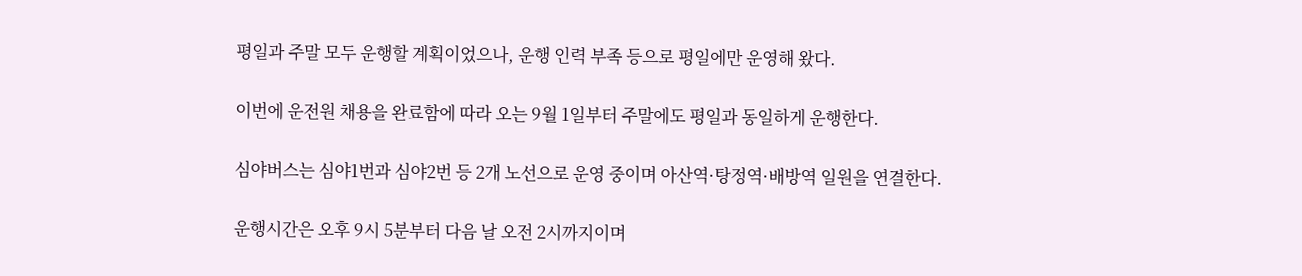평일과 주말 모두 운행할 계획이었으나, 운행 인력 부족 등으로 평일에만 운영해 왔다.

이번에 운전원 채용을 완료함에 따라 오는 9월 1일부터 주말에도 평일과 동일하게 운행한다.

심야버스는 심야1번과 심야2번 등 2개 노선으로 운영 중이며 아산역·탕정역·배방역 일원을 연결한다.

운행시간은 오후 9시 5분부터 다음 날 오전 2시까지이며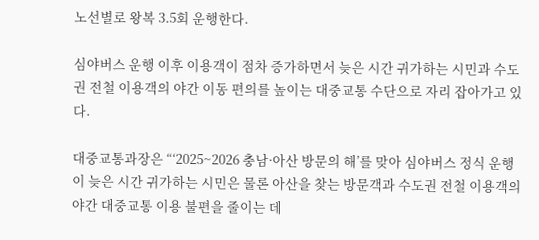노선별로 왕복 3.5회 운행한다.

심야버스 운행 이후 이용객이 점차 증가하면서 늦은 시간 귀가하는 시민과 수도권 전철 이용객의 야간 이동 편의를 높이는 대중교통 수단으로 자리 잡아가고 있다.

대중교통과장은 “‘2025~2026 충남·아산 방문의 해’를 맞아 심야버스 정식 운행이 늦은 시간 귀가하는 시민은 물론 아산을 찾는 방문객과 수도권 전철 이용객의 야간 대중교통 이용 불편을 줄이는 데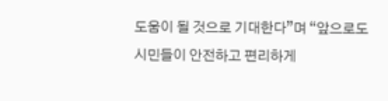도움이 될 것으로 기대한다”며 “앞으로도 시민들이 안전하고 편리하게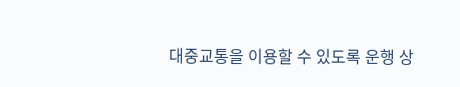대중교통을 이용할 수 있도록 운행 상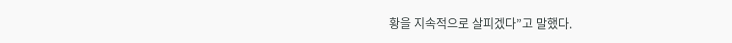황을 지속적으로 살피겠다”고 말했다.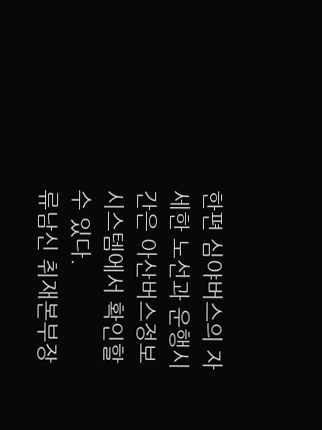한편 심야버스의 자세한 노선과 운행시간은 아산버스정보시스템에서 확인할 수 있다.
류남신 취재본부장